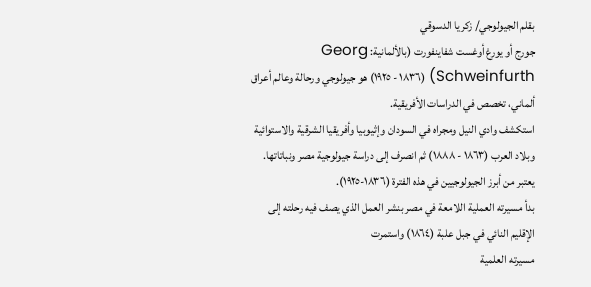بقلم الجيولوجي/ زكريا الدسوقي
جورج أو يورغ أوغست شفاينفورت (بالألمانية: Georg Schweinfurth) (١٨٣٦ - ١٩٢٥) هو جيولوجي ورحالة وعالم أعراق ألماني، تخصص في الدراسات الأفريقية.
استكشف وادي النيل ومجراه في السودان وإثيوبيا وأفريقيا الشرقية والاستوائية وبلاد العرب (١٨٦٣ - ١٨٨٨) ثم انصرف إلى دراسة جيولوجية مصر ونباتاتها.
يعتبر من أبرز الجيولوجيين في هذه الفترة (١٨٣٦-١٩٢٥).
بدأ مسيرته العملية اللامعة في مصر بنشر العمل الذي يصف فيه رحلته إلى الإقليم النائي في جبل علبة (١٨٦٤) واستمرت
مسيرته العلمية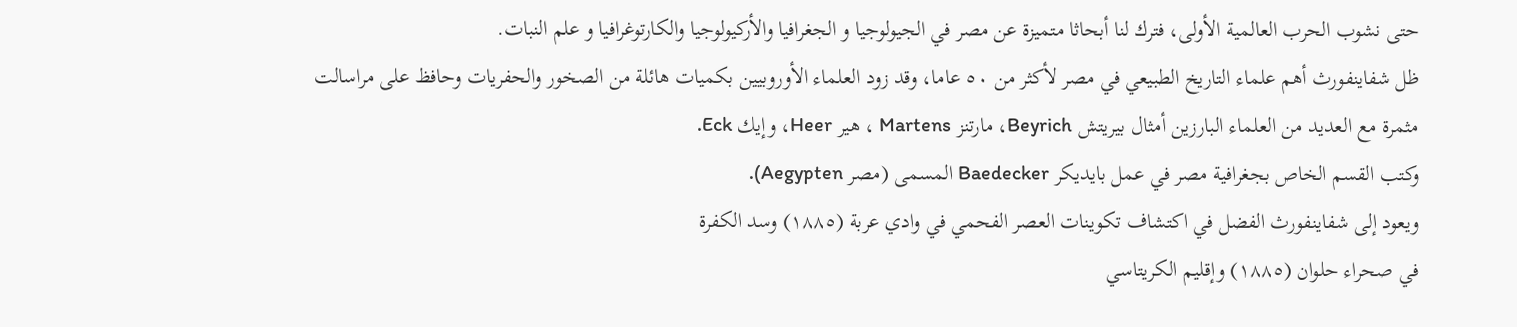حتى نشوب الحرب العالمية الأولى، فترك لنا أبحاثا متميزة عن مصر في الجيولوجيا و الجغرافيا والأركيولوجيا والكارتوغرافيا و علم النبات.
ظل شفاينفورث أهم علماء التاريخ الطبيعي في مصر لأكثر من ٥٠ عاما، وقد زود العلماء الأوروبيين بكميات هائلة من الصخور والحفريات وحافظ على مراسالت مثمرة مع العديد من العلماء البارزين أمثال بيريتش Beyrich، مارتنز Martens ، هير Heer، وإيك Eck.
وكتب القسم الخاص بجغرافية مصر في عمل بايديكر Baedecker المسمى (مصر Aegypten).
ويعود إلى شفاينفورث الفضل في اكتشاف تكوينات العصر الفحمي في وادي عربة (١٨٨٥) وسد الكفرة
في صحراء حلوان (١٨٨٥) وإقليم الكريتاسي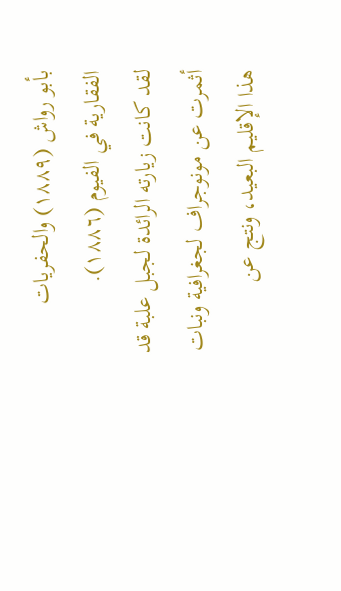بأبو رواش (١٨٨٩) والحفريات الفقارية في الفيوم (١٨٨٦).
لقد كانت زيارته الرائدة لجبل علبة قد أثمرت عن مونوجراف لجغرافية ونبات هذا الإقليم البعيد، ونتج عن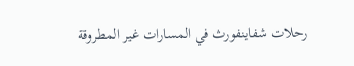رحلات شفاينفورث في المسارات غير المطروقة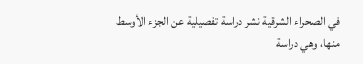في الصحراء الشرقية نشر دراسة تفصيلية عن الجزء الأوسط
منها، وهي دراسة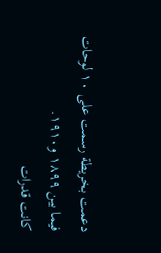دعمت بخريطة رسمت على ١٠ لوحات فيما بين ١٨٩٩ و١٩١٠.
كانت قدرات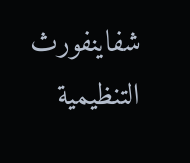شفاينفورث التنظيمية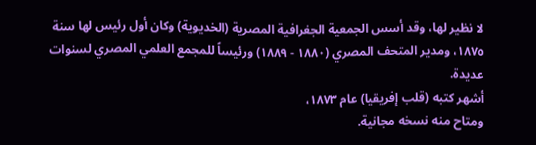لا نظير لها، وقد أسس الجمعية الجغرافية المصرية (الخديوية) وكان أول رئيس لها سنة ١٨٧٥، ومدير المتحف المصري (١٨٨٠ - ١٨٨٩) ورئيساً للمجمع العلمي المصري لسنوات عديدة.
أشهر كتبه (قلب إفريقيا) عام ١٨٧٣،
ومتاح منه نسخه مجانية.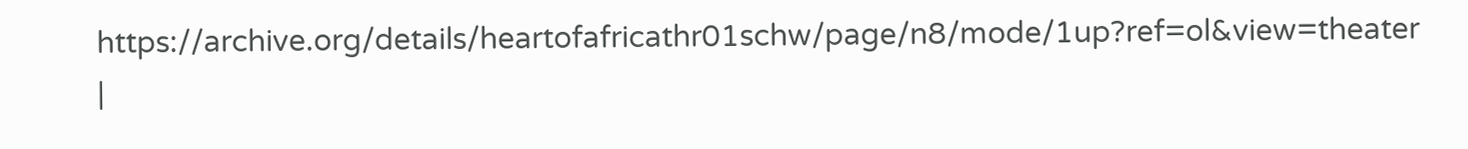https://archive.org/details/heartofafricathr01schw/page/n8/mode/1up?ref=ol&view=theater
|